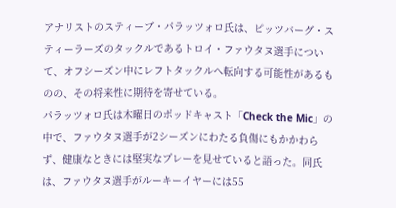アナリストのスティーブ・パラッツォロ氏は、ピッツバーグ・スティーラーズのタックルであるトロイ・ファウタヌ選手について、オフシーズン中にレフトタックルへ転向する可能性があるものの、その将来性に期待を寄せている。
パラッツォロ氏は木曜日のポッドキャスト「Check the Mic」の中で、ファウタヌ選手が2シーズンにわたる負傷にもかかわらず、健康なときには堅実なプレーを見せていると語った。同氏は、ファウタヌ選手がルーキーイヤーには55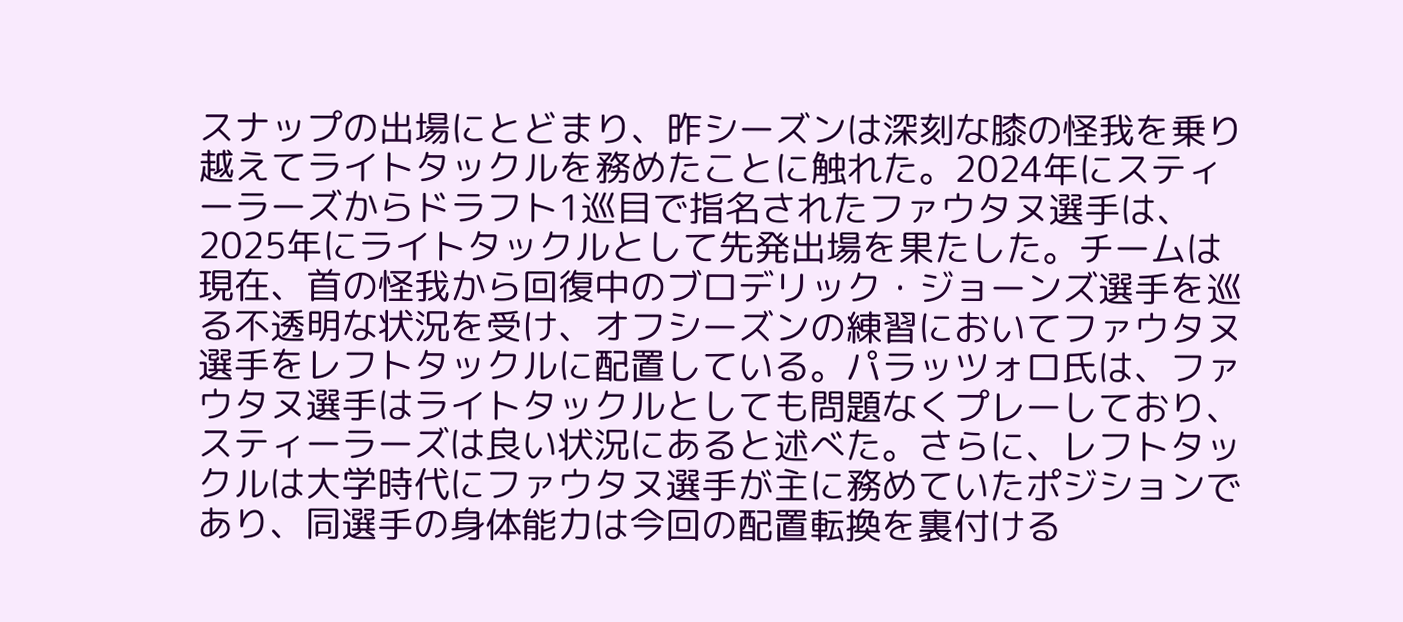スナップの出場にとどまり、昨シーズンは深刻な膝の怪我を乗り越えてライトタックルを務めたことに触れた。2024年にスティーラーズからドラフト1巡目で指名されたファウタヌ選手は、2025年にライトタックルとして先発出場を果たした。チームは現在、首の怪我から回復中のブロデリック・ジョーンズ選手を巡る不透明な状況を受け、オフシーズンの練習においてファウタヌ選手をレフトタックルに配置している。パラッツォロ氏は、ファウタヌ選手はライトタックルとしても問題なくプレーしており、スティーラーズは良い状況にあると述べた。さらに、レフトタックルは大学時代にファウタヌ選手が主に務めていたポジションであり、同選手の身体能力は今回の配置転換を裏付ける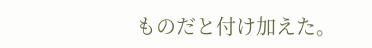ものだと付け加えた。